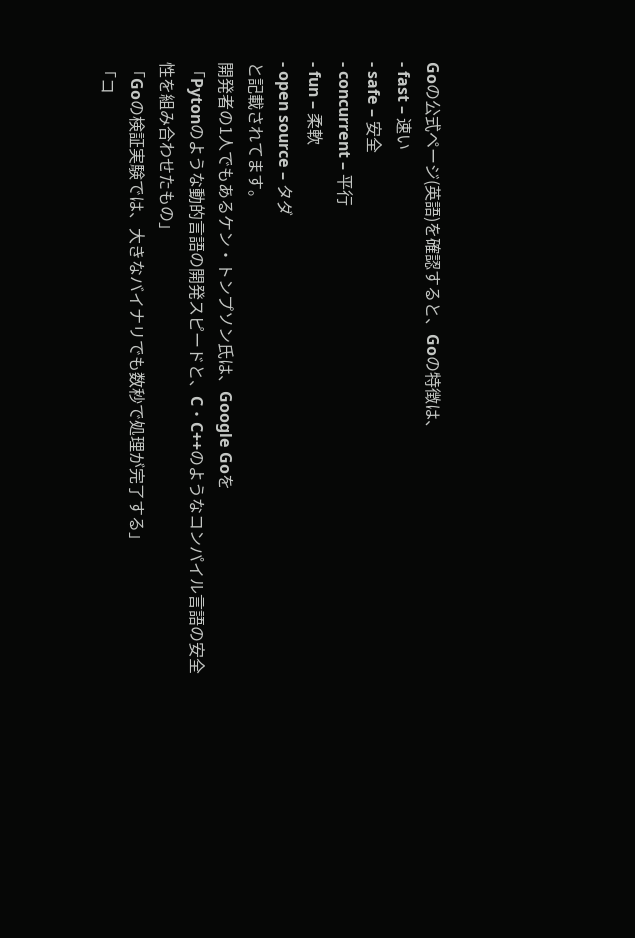Goの公式ページ(英語)を確認すると、Goの特徴は、
- fast – 速い
- safe – 安全
- concurrent – 平行
- fun – 柔軟
- open source – タダ
と記載されてます。
開発者の1人でもあるケン・トンプソン氏は、Google Goを
「Pytonのような動的言語の開発スピードと、C・C++のようなコンパイル言語の安全性を組み合わせたもの」
「Goの検証実験では、大きなバイナリでも数秒で処理が完了する」
「コ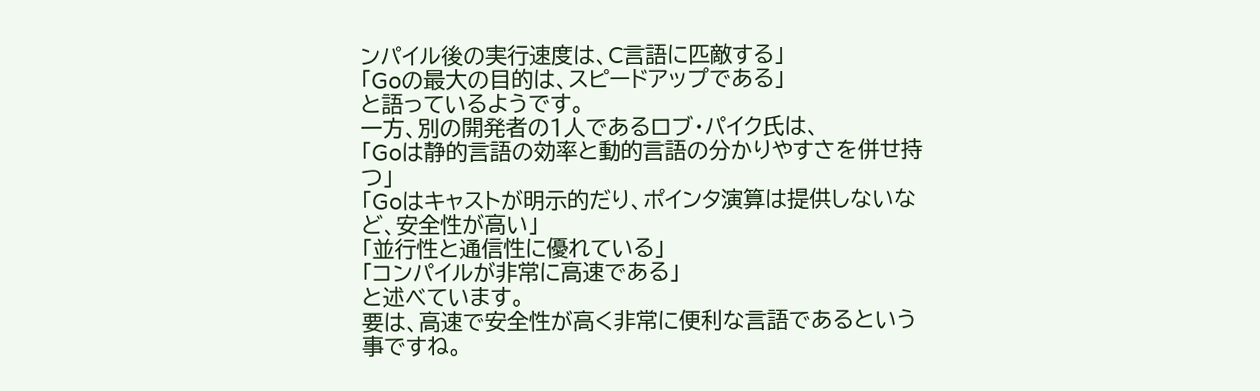ンパイル後の実行速度は、C言語に匹敵する」
「Goの最大の目的は、スピードアップである」
と語っているようです。
一方、別の開発者の1人であるロブ・パイク氏は、
「Goは静的言語の効率と動的言語の分かりやすさを併せ持つ」
「Goはキャストが明示的だり、ポインタ演算は提供しないなど、安全性が高い」
「並行性と通信性に優れている」
「コンパイルが非常に高速である」
と述べています。
要は、高速で安全性が高く非常に便利な言語であるという事ですね。